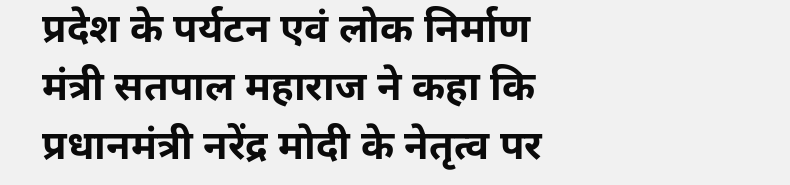प्रदेश के पर्यटन एवं लोक निर्माण मंत्री सतपाल महाराज ने कहा कि प्रधानमंत्री नरेंद्र मोदी के नेतृत्व पर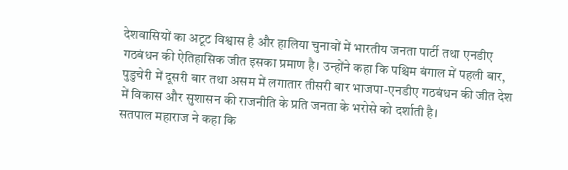देशवासियों का अटूट विश्वास है और हालिया चुनावों में भारतीय जनता पार्टी तथा एनडीए गठबंधन की ऐतिहासिक जीत इसका प्रमाण है। उन्होंने कहा कि पश्चिम बंगाल में पहली बार, पुडुचेरी में दूसरी बार तथा असम में लगातार तीसरी बार भाजपा-एनडीए गठबंधन की जीत देश में विकास और सुशासन की राजनीति के प्रति जनता के भरोसे को दर्शाती है।
सतपाल महाराज ने कहा कि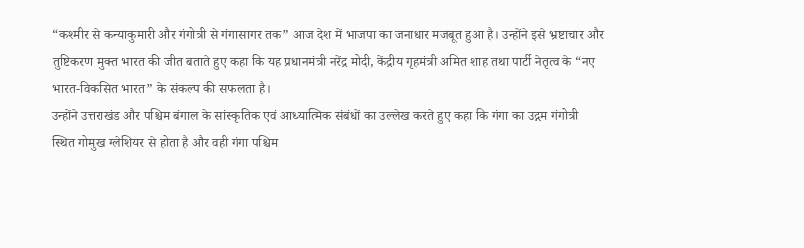“कश्मीर से कन्याकुमारी और गंगोत्री से गंगासागर तक” आज देश में भाजपा का जनाधार मजबूत हुआ है। उन्होंने इसे भ्रष्टाचार और तुष्टिकरण मुक्त भारत की जीत बताते हुए कहा कि यह प्रधानमंत्री नरेंद्र मोदी, केंद्रीय गृहमंत्री अमित शाह तथा पार्टी नेतृत्व के “नए भारत-विकसित भारत” के संकल्प की सफलता है।
उन्होंने उत्तराखंड और पश्चिम बंगाल के सांस्कृतिक एवं आध्यात्मिक संबंधों का उल्लेख करते हुए कहा कि गंगा का उद्गम गंगोत्री स्थित गोमुख ग्लेशियर से होता है और वही गंगा पश्चिम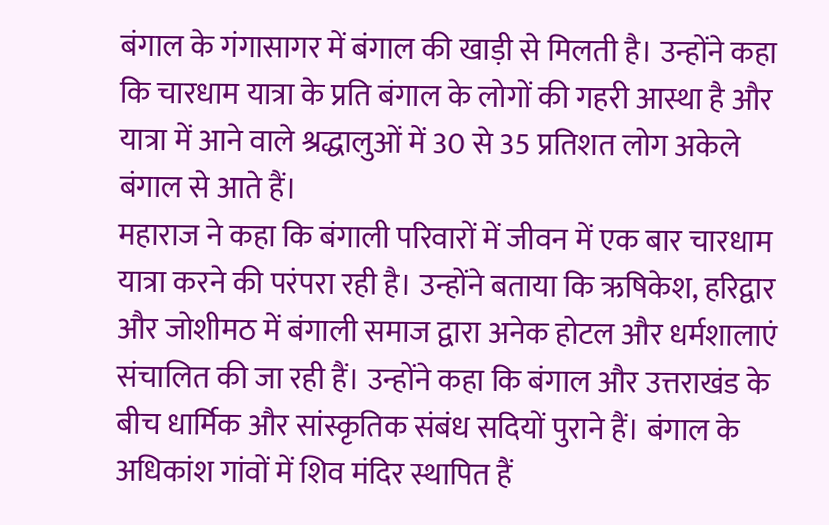बंगाल के गंगासागर में बंगाल की खाड़ी से मिलती है। उन्होंने कहा कि चारधाम यात्रा के प्रति बंगाल के लोगों की गहरी आस्था है और यात्रा में आने वाले श्रद्धालुओं में 30 से 35 प्रतिशत लोग अकेले बंगाल से आते हैं।
महाराज ने कहा कि बंगाली परिवारों में जीवन में एक बार चारधाम यात्रा करने की परंपरा रही है। उन्होंने बताया कि ऋषिकेश, हरिद्वार और जोशीमठ में बंगाली समाज द्वारा अनेक होटल और धर्मशालाएं संचालित की जा रही हैं। उन्होंने कहा कि बंगाल और उत्तराखंड के बीच धार्मिक और सांस्कृतिक संबंध सदियों पुराने हैं। बंगाल के अधिकांश गांवों में शिव मंदिर स्थापित हैं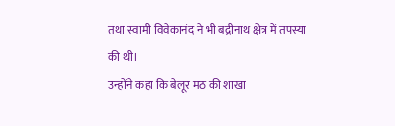तथा स्वामी विवेकानंद ने भी बद्रीनाथ क्षेत्र में तपस्या की थी।
उन्होंने कहा कि बेलूर मठ की शाखा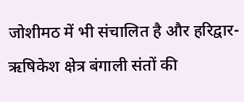जोशीमठ में भी संचालित है और हरिद्वार-ऋषिकेश क्षेत्र बंगाली संतों की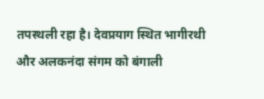तपस्थली रहा है। देवप्रयाग स्थित भागीरथी और अलकनंदा संगम को बंगाली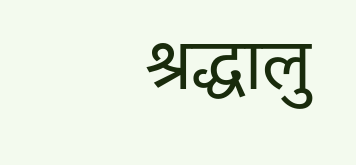श्रद्धालु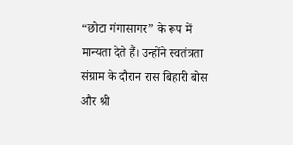“छोटा गंगासागर” के रूप में मान्यता देते हैं। उन्होंने स्वतंत्रता संग्राम के दौरान रास बिहारी बोस और श्री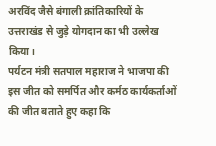अरविंद जैसे बंगाली क्रांतिकारियों के उत्तराखंड से जुड़े योगदान का भी उल्लेख किया।
पर्यटन मंत्री सतपाल महाराज ने भाजपा की इस जीत को समर्पित और कर्मठ कार्यकर्ताओं की जीत बताते हुए कहा कि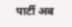पार्टी अब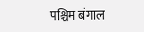पश्चिम बंगाल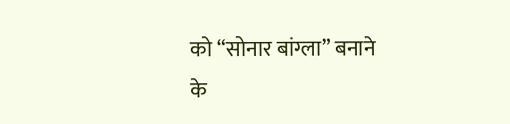को “सोनार बांग्ला” बनाने के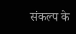संकल्प के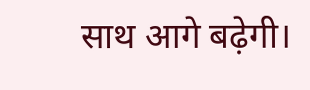साथ आगे बढ़ेगी।